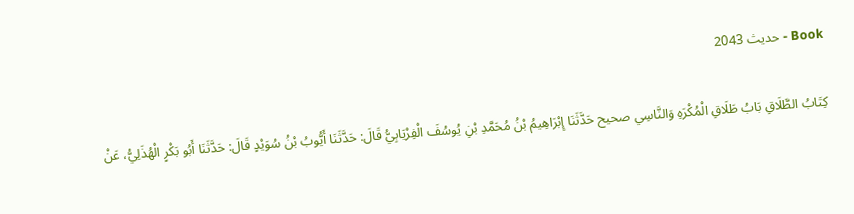Book - حدیث 2043

كِتَابُ الطَّلَاقِ بَابُ طَلَاقِ الْمُكْرَهِ وَالنَّاسِي صحیح حَدَّثَنَا إِبْرَاهِيمُ بْنُ مُحَمَّدِ بْنِ يُوسُفَ الْفِرْيَابِيُّ قَالَ: حَدَّثَنَا أَيُّوبُ بْنُ سُوَيْدٍ قَالَ: حَدَّثَنَا أَبُو بَكْرٍ الْهُذَلِيُّ، عَنْ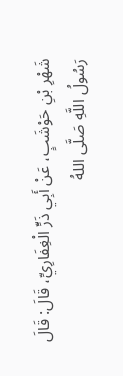شَهْرِ بْنِ حَوْشَبٍ، عَنْ أَبِي ذَرٍّ الْغِفَارِيِّ، قَالَ: قَالَ رَسُولُ اللَّهِ صَلَّى اللهُ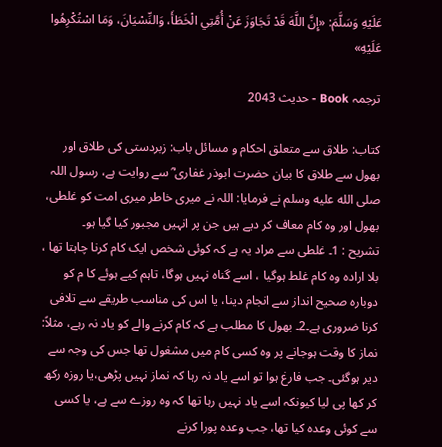عَلَيْهِ وَسَلَّمَ: «إِنَّ اللَّهَ قَدْ تَجَاوَزَ عَنْ أُمَّتِي الْخَطَأَ، وَالنِّسْيَانَ، وَمَا اسْتُكْرِهُوا عَلَيْهِ»

ترجمہ Book - حدیث 2043

کتاب: طلاق سے متعلق احکام و مسائل باب: زبردستی کی طلاق اور بھول سے طلاق کا بیان حضرت ابوذر غفاری ؓ سے روایت ہے، رسول اللہ صلى الله عليه وسلم نے فرمایا: اللہ نے میری خاطر میری امت کو غلطی، بھول اور وہ کام معاف کر دیے ہیں جن پر انہیں مجبور کیا گیا ہو۔
تشریح : 1۔ غلطی سے مراد یہ ہے کہ کوئی شخص ایک کام کرنا چاہتا تھا ، بلا ارادہ وہ کام غلط ہوگیا ، اسے گناہ نہیں ہوگا، تاہم کیے ہوئے کا م کو دوبارہ صحیح انداز سے انجام دینا، یا اس کی مناسب طریقے سے تلافی کرنا ضروری ہے۔2۔ بھول کا مطلب ہے کہ کام کرنے والے کو یاد نہ رہے، مثلاً: نماز کا وقت ہوجانے پر وہ کسی کام میں مشغول تھا جس کی وجہ سے دیر ہوگئی۔ جب فارغ ہوا تو اسے یاد نہ رہا کہ نماز نہیں پڑھی،یا روزہ رکھ کر کھا پی لیا کیونکہ اسے یاد نہیں رہا تھا کہ وہ روزے سے ہے، یا کسی سے کوئی وعدہ کیا تھا، جب وعدہ پورا کرنے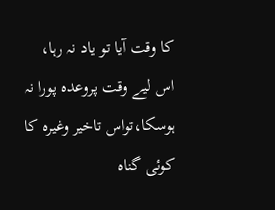کا وقت آیا تو یاد نہ رہا، اس لیے وقت پروعدہ پورا نہ ہوسکا،تواس تاخیر وغیرہ کا کوئی گناہ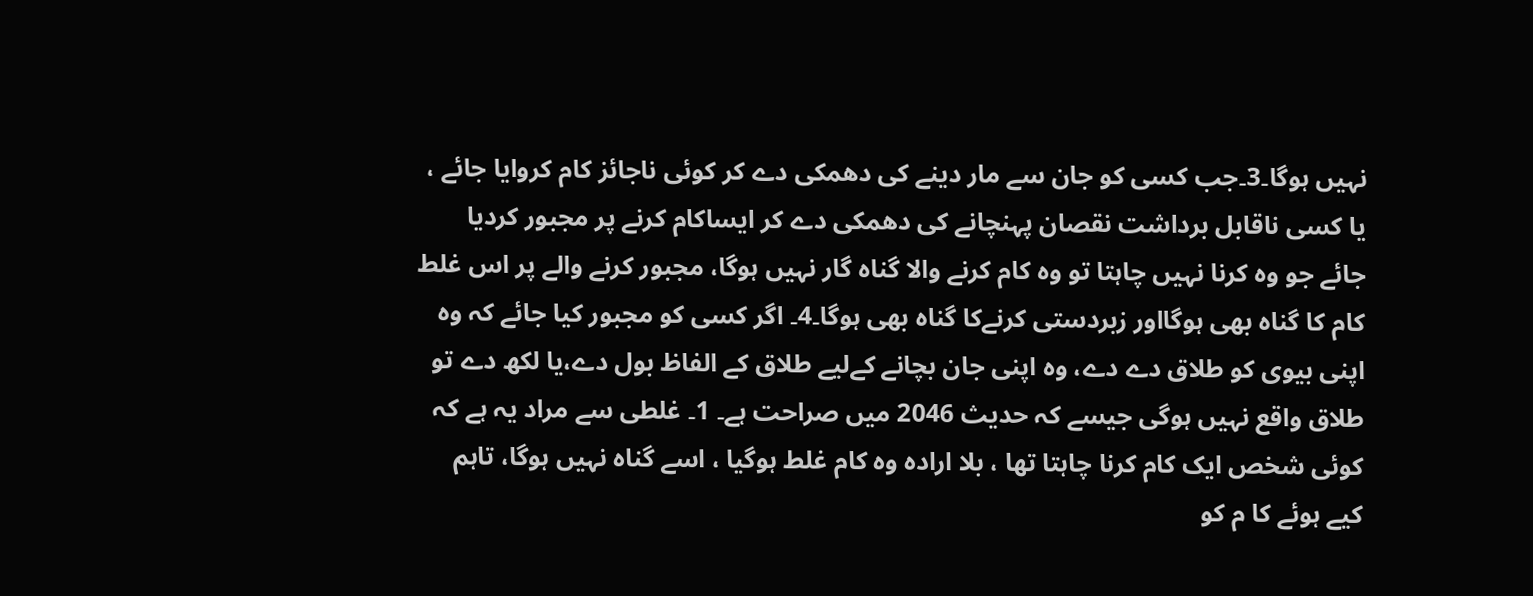نہیں ہوگا۔3۔جب کسی کو جان سے مار دینے کی دھمکی دے کر کوئی ناجائز کام کروایا جائے ، یا کسی ناقابل برداشت نقصان پہنچانے کی دھمکی دے کر ایساکام کرنے پر مجبور کردیا جائے جو وہ کرنا نہیں چاہتا تو وہ کام کرنے والا گناہ گار نہیں ہوگا، مجبور کرنے والے پر اس غلط کام کا گناہ بھی ہوگااور زبردستی کرنےکا گناہ بھی ہوگا۔4۔ اگر کسی کو مجبور کیا جائے کہ وہ اپنی بیوی کو طلاق دے دے، وہ اپنی جان بچانے کےلیے طلاق کے الفاظ بول دے،یا لکھ دے تو طلاق واقع نہیں ہوگی جیسے کہ حدیث 2046 میں صراحت ہے۔ 1۔ غلطی سے مراد یہ ہے کہ کوئی شخص ایک کام کرنا چاہتا تھا ، بلا ارادہ وہ کام غلط ہوگیا ، اسے گناہ نہیں ہوگا، تاہم کیے ہوئے کا م کو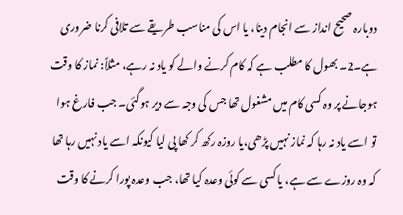دوبارہ صحیح انداز سے انجام دینا، یا اس کی مناسب طریقے سے تلافی کرنا ضروری ہے۔2۔ بھول کا مطلب ہے کہ کام کرنے والے کو یاد نہ رہے، مثلاً: نماز کا وقت ہوجانے پر وہ کسی کام میں مشغول تھا جس کی وجہ سے دیر ہوگئی۔ جب فارغ ہوا تو اسے یاد نہ رہا کہ نماز نہیں پڑھی،یا روزہ رکھ کر کھا پی لیا کیونکہ اسے یاد نہیں رہا تھا کہ وہ روزے سے ہے، یا کسی سے کوئی وعدہ کیا تھا، جب وعدہ پورا کرنے کا وقت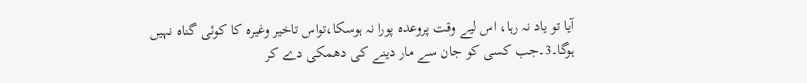آیا تو یاد نہ رہا، اس لیے وقت پروعدہ پورا نہ ہوسکا،تواس تاخیر وغیرہ کا کوئی گناہ نہیں ہوگا۔3۔جب کسی کو جان سے مار دینے کی دھمکی دے کر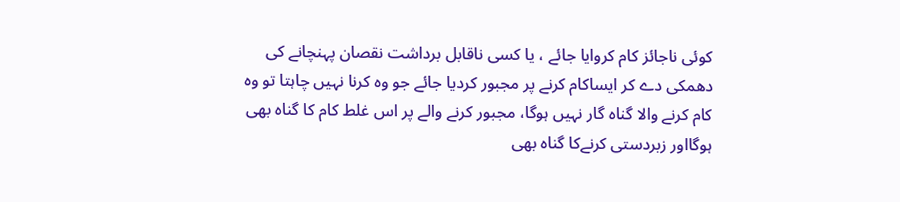کوئی ناجائز کام کروایا جائے ، یا کسی ناقابل برداشت نقصان پہنچانے کی دھمکی دے کر ایساکام کرنے پر مجبور کردیا جائے جو وہ کرنا نہیں چاہتا تو وہ کام کرنے والا گناہ گار نہیں ہوگا، مجبور کرنے والے پر اس غلط کام کا گناہ بھی ہوگااور زبردستی کرنےکا گناہ بھی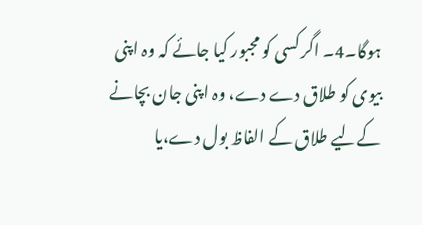ہوگا۔4۔ اگر کسی کو مجبور کیا جائے کہ وہ اپنی بیوی کو طلاق دے دے، وہ اپنی جان بچانے کےلیے طلاق کے الفاظ بول دے،یا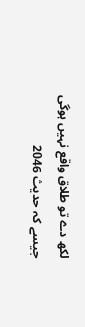لکھ دے تو طلاق واقع نہیں ہوگی جیسے کہ حدیث 2046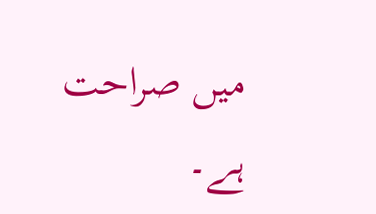میں صراحت ہے۔